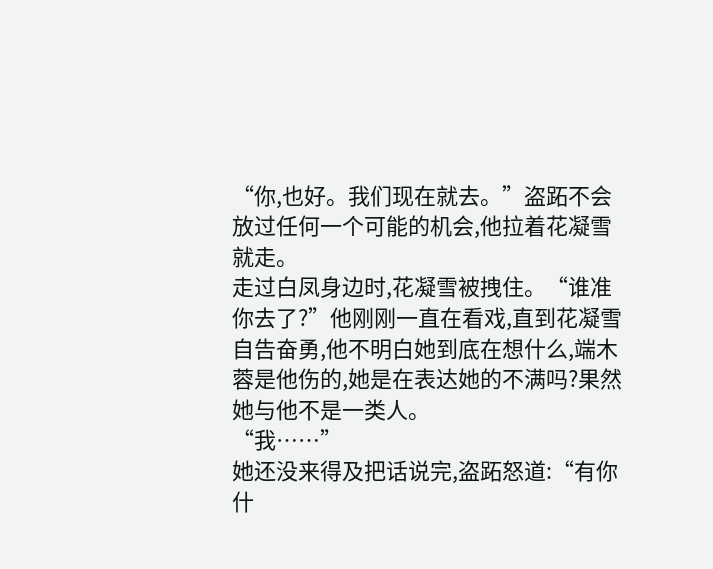“你,也好。我们现在就去。”盗跖不会放过任何一个可能的机会,他拉着花凝雪就走。
走过白凤身边时,花凝雪被拽住。“谁准你去了?”他刚刚一直在看戏,直到花凝雪自告奋勇,他不明白她到底在想什么,端木蓉是他伤的,她是在表达她的不满吗?果然她与他不是一类人。
“我……”
她还没来得及把话说完,盗跖怒道:“有你什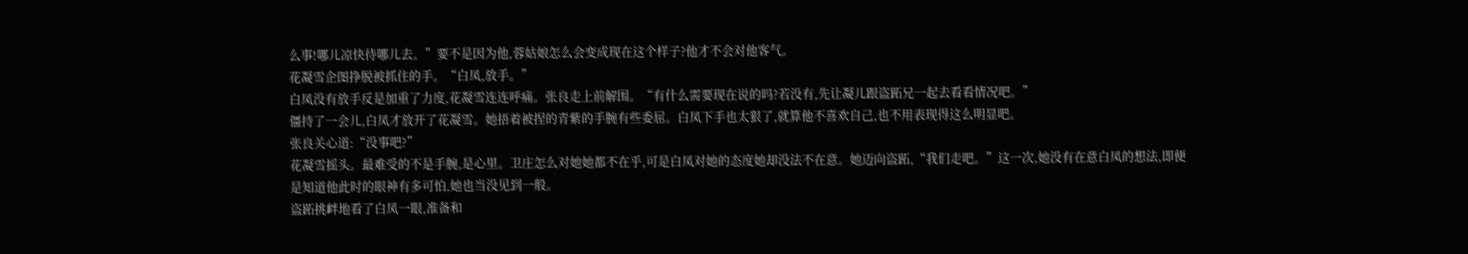么事!哪儿凉快待哪儿去。”要不是因为他,蓉姑娘怎么会变成现在这个样子?他才不会对他客气。
花凝雪企图挣脱被抓住的手。“白凤,放手。”
白凤没有放手反是加重了力度,花凝雪连连呼痛。张良走上前解围。“有什么需要现在说的吗?若没有,先让凝儿跟盗跖兄一起去看看情况吧。”
僵持了一会儿,白凤才放开了花凝雪。她捂着被捏的青紫的手腕有些委屈。白凤下手也太狠了,就算他不喜欢自己,也不用表现得这么明显吧。
张良关心道:“没事吧?”
花凝雪摇头。最难受的不是手腕,是心里。卫庄怎么对她她都不在乎,可是白凤对她的态度她却没法不在意。她迈向盗跖,“我们走吧。”这一次,她没有在意白凤的想法,即便是知道他此时的眼神有多可怕,她也当没见到一般。
盗跖挑衅地看了白凤一眼,准备和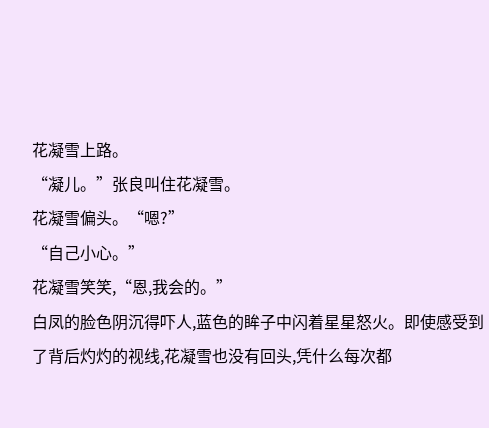花凝雪上路。
“凝儿。”张良叫住花凝雪。
花凝雪偏头。“嗯?”
“自己小心。”
花凝雪笑笑,“恩,我会的。”
白凤的脸色阴沉得吓人,蓝色的眸子中闪着星星怒火。即使感受到了背后灼灼的视线,花凝雪也没有回头,凭什么每次都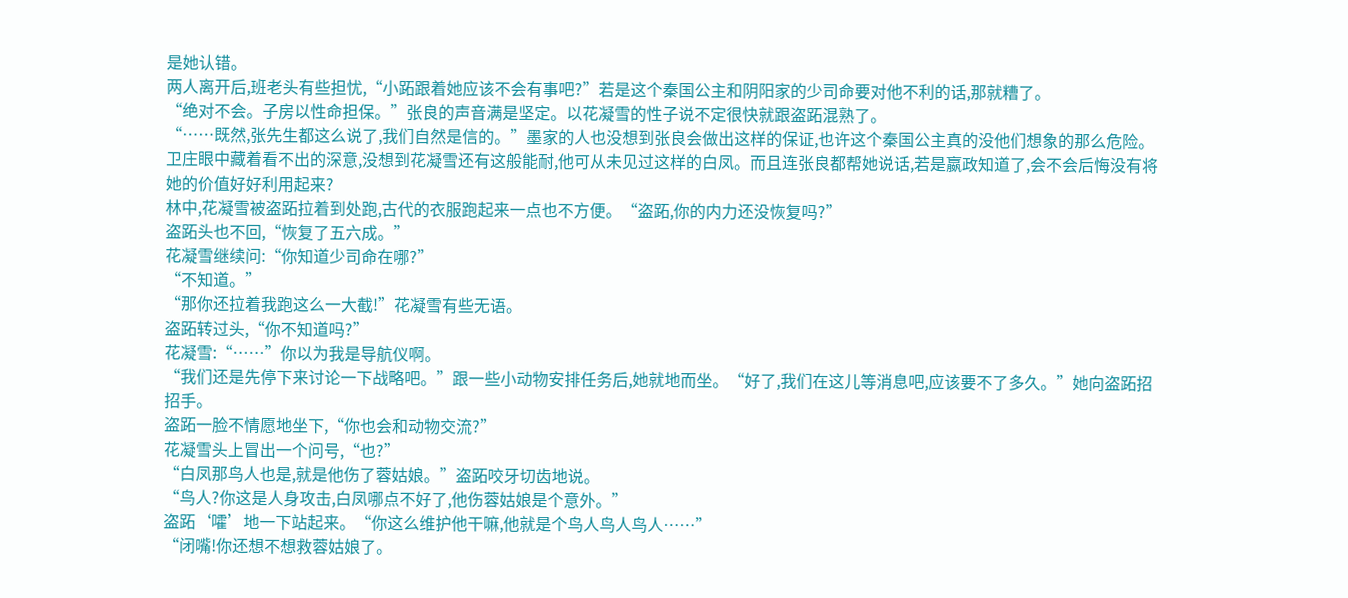是她认错。
两人离开后,班老头有些担忧,“小跖跟着她应该不会有事吧?”若是这个秦国公主和阴阳家的少司命要对他不利的话,那就糟了。
“绝对不会。子房以性命担保。”张良的声音满是坚定。以花凝雪的性子说不定很快就跟盗跖混熟了。
“……既然,张先生都这么说了,我们自然是信的。”墨家的人也没想到张良会做出这样的保证,也许这个秦国公主真的没他们想象的那么危险。
卫庄眼中藏着看不出的深意,没想到花凝雪还有这般能耐,他可从未见过这样的白凤。而且连张良都帮她说话,若是嬴政知道了,会不会后悔没有将她的价值好好利用起来?
林中,花凝雪被盗跖拉着到处跑,古代的衣服跑起来一点也不方便。“盗跖,你的内力还没恢复吗?”
盗跖头也不回,“恢复了五六成。”
花凝雪继续问:“你知道少司命在哪?”
“不知道。”
“那你还拉着我跑这么一大截!”花凝雪有些无语。
盗跖转过头,“你不知道吗?”
花凝雪:“……”你以为我是导航仪啊。
“我们还是先停下来讨论一下战略吧。”跟一些小动物安排任务后,她就地而坐。“好了,我们在这儿等消息吧,应该要不了多久。”她向盗跖招招手。
盗跖一脸不情愿地坐下,“你也会和动物交流?”
花凝雪头上冒出一个问号,“也?”
“白凤那鸟人也是,就是他伤了蓉姑娘。”盗跖咬牙切齿地说。
“鸟人?你这是人身攻击,白凤哪点不好了,他伤蓉姑娘是个意外。”
盗跖‘嚯’地一下站起来。“你这么维护他干嘛,他就是个鸟人鸟人鸟人……”
“闭嘴!你还想不想救蓉姑娘了。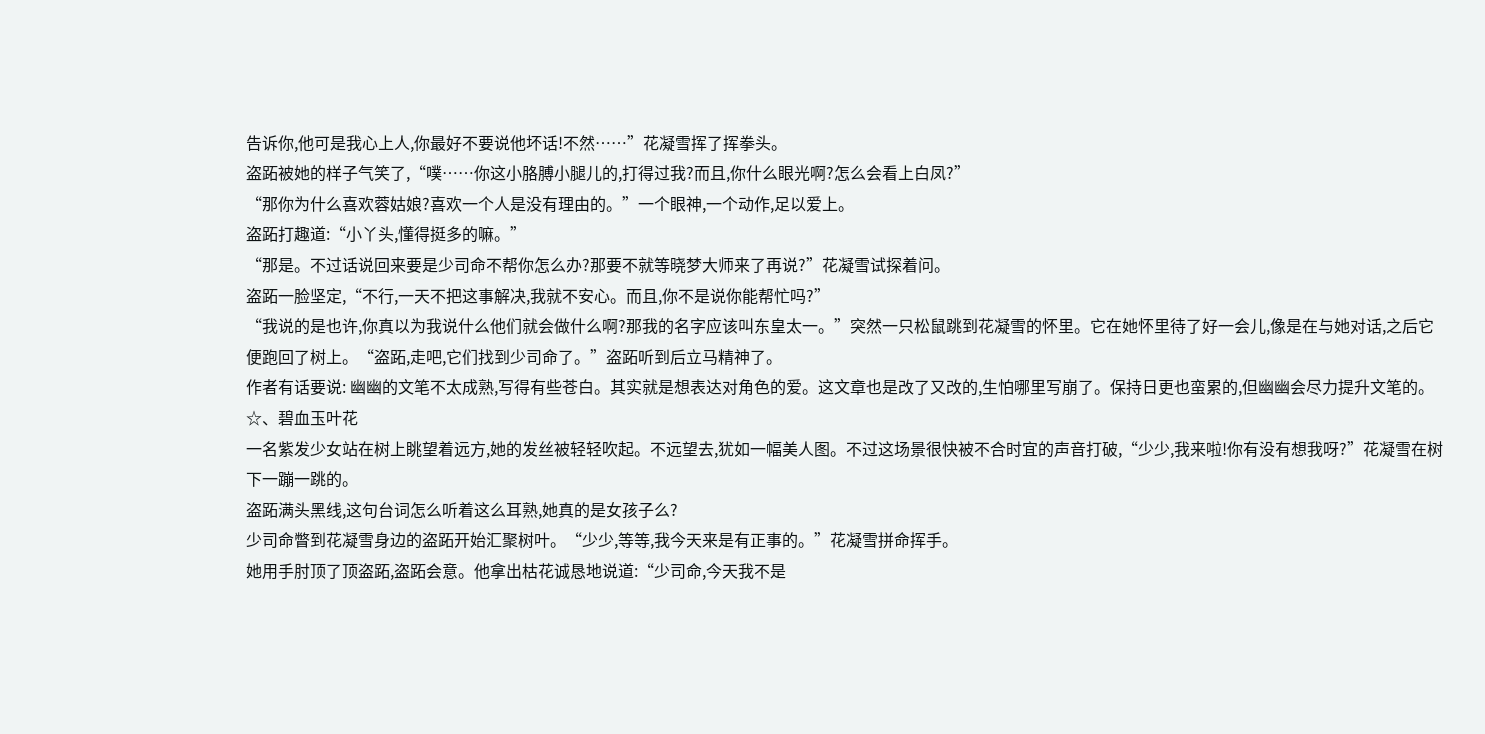告诉你,他可是我心上人,你最好不要说他坏话!不然……”花凝雪挥了挥拳头。
盗跖被她的样子气笑了,“噗……你这小胳膊小腿儿的,打得过我?而且,你什么眼光啊?怎么会看上白凤?”
“那你为什么喜欢蓉姑娘?喜欢一个人是没有理由的。”一个眼神,一个动作,足以爱上。
盗跖打趣道:“小丫头,懂得挺多的嘛。”
“那是。不过话说回来要是少司命不帮你怎么办?那要不就等晓梦大师来了再说?”花凝雪试探着问。
盗跖一脸坚定,“不行,一天不把这事解决,我就不安心。而且,你不是说你能帮忙吗?”
“我说的是也许,你真以为我说什么他们就会做什么啊?那我的名字应该叫东皇太一。”突然一只松鼠跳到花凝雪的怀里。它在她怀里待了好一会儿,像是在与她对话,之后它便跑回了树上。“盗跖,走吧,它们找到少司命了。”盗跖听到后立马精神了。
作者有话要说: 幽幽的文笔不太成熟,写得有些苍白。其实就是想表达对角色的爱。这文章也是改了又改的,生怕哪里写崩了。保持日更也蛮累的,但幽幽会尽力提升文笔的。
☆、碧血玉叶花
一名紫发少女站在树上眺望着远方,她的发丝被轻轻吹起。不远望去,犹如一幅美人图。不过这场景很快被不合时宜的声音打破,“少少,我来啦!你有没有想我呀?”花凝雪在树下一蹦一跳的。
盗跖满头黑线,这句台词怎么听着这么耳熟,她真的是女孩子么?
少司命瞥到花凝雪身边的盗跖开始汇聚树叶。“少少,等等,我今天来是有正事的。”花凝雪拼命挥手。
她用手肘顶了顶盗跖,盗跖会意。他拿出枯花诚恳地说道:“少司命,今天我不是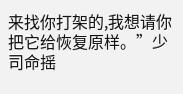来找你打架的,我想请你把它给恢复原样。”少司命摇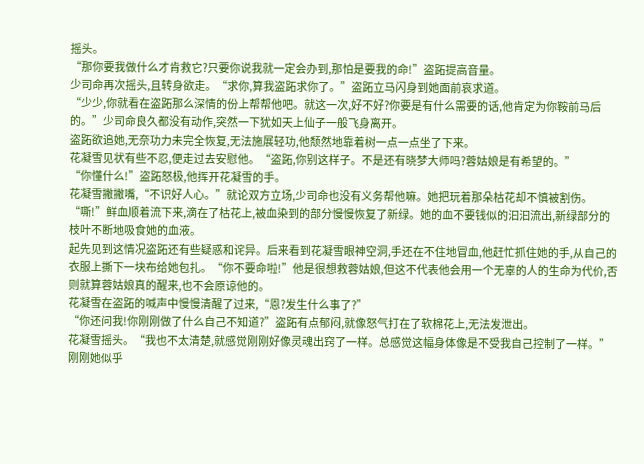摇头。
“那你要我做什么才肯救它?只要你说我就一定会办到,那怕是要我的命!”盗跖提高音量。
少司命再次摇头,且转身欲走。“求你,算我盗跖求你了。”盗跖立马闪身到她面前哀求道。
“少少,你就看在盗跖那么深情的份上帮帮他吧。就这一次,好不好?你要是有什么需要的话,他肯定为你鞍前马后的。”少司命良久都没有动作,突然一下犹如天上仙子一般飞身离开。
盗跖欲追她,无奈功力未完全恢复,无法施展轻功,他颓然地靠着树一点一点坐了下来。
花凝雪见状有些不忍,便走过去安慰他。“盗跖,你别这样子。不是还有晓梦大师吗?蓉姑娘是有希望的。”
“你懂什么!”盗跖怒极,他挥开花凝雪的手。
花凝雪撇撇嘴,“不识好人心。”就论双方立场,少司命也没有义务帮他嘛。她把玩着那朵枯花却不慎被割伤。“嘶!”鲜血顺着流下来,滴在了枯花上,被血染到的部分慢慢恢复了新绿。她的血不要钱似的汩汩流出,新绿部分的枝叶不断地吸食她的血液。
起先见到这情况盗跖还有些疑惑和诧异。后来看到花凝雪眼神空洞,手还在不住地冒血,他赶忙抓住她的手,从自己的衣服上撕下一块布给她包扎。“你不要命啦!”他是很想救蓉姑娘,但这不代表他会用一个无辜的人的生命为代价,否则就算蓉姑娘真的醒来,也不会原谅他的。
花凝雪在盗跖的喊声中慢慢清醒了过来,“恩?发生什么事了?”
“你还问我!你刚刚做了什么自己不知道?”盗跖有点郁闷,就像怒气打在了软棉花上,无法发泄出。
花凝雪摇头。“我也不太清楚,就感觉刚刚好像灵魂出窍了一样。总感觉这幅身体像是不受我自己控制了一样。”刚刚她似乎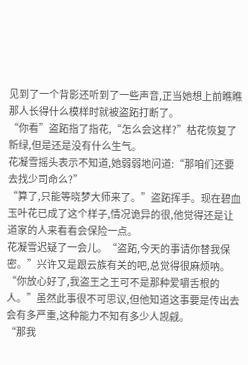见到了一个背影还听到了一些声音,正当她想上前瞧瞧那人长得什么模样时就被盗跖打断了。
“你看”盗跖指了指花,“怎么会这样?”枯花恢复了新绿,但是还是没有什么生气。
花凝雪摇头表示不知道,她弱弱地问道:“那咱们还要去找少司命么?”
“算了,只能等晓梦大师来了。”盗跖挥手。现在碧血玉叶花已成了这个样子,情况诡异的很,他觉得还是让道家的人来看看会保险一点。
花凝雪迟疑了一会儿。“盗跖,今天的事请你替我保密。”兴许又是跟云族有关的吧,总觉得很麻烦呐。
“你放心好了,我盗王之王可不是那种爱嚼舌根的人。”虽然此事很不可思议,但他知道这事要是传出去会有多严重,这种能力不知有多少人觊觎。
“那我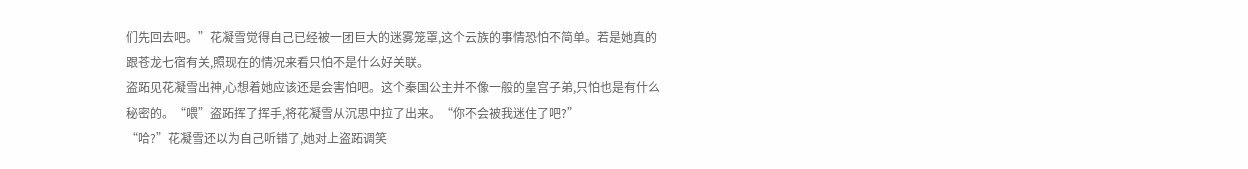们先回去吧。”花凝雪觉得自己已经被一团巨大的迷雾笼罩,这个云族的事情恐怕不简单。若是她真的跟苍龙七宿有关,照现在的情况来看只怕不是什么好关联。
盗跖见花凝雪出神,心想着她应该还是会害怕吧。这个秦国公主并不像一般的皇宫子弟,只怕也是有什么秘密的。“喂”盗跖挥了挥手,将花凝雪从沉思中拉了出来。“你不会被我迷住了吧?”
“哈?”花凝雪还以为自己听错了,她对上盗跖调笑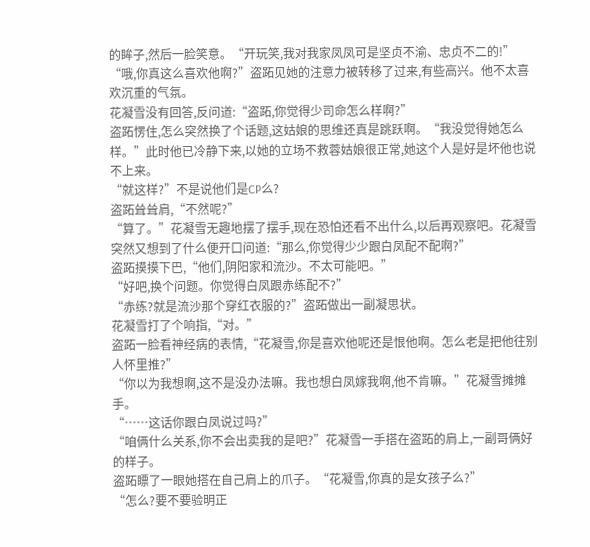的眸子,然后一脸笑意。“开玩笑,我对我家凤凤可是坚贞不渝、忠贞不二的!”
“哦,你真这么喜欢他啊?”盗跖见她的注意力被转移了过来,有些高兴。他不太喜欢沉重的气氛。
花凝雪没有回答,反问道:“盗跖,你觉得少司命怎么样啊?”
盗跖愣住,怎么突然换了个话题,这姑娘的思维还真是跳跃啊。“我没觉得她怎么样。”此时他已冷静下来,以她的立场不救蓉姑娘很正常,她这个人是好是坏他也说不上来。
“就这样?”不是说他们是CP么?
盗跖耸耸肩,“不然呢?”
“算了。”花凝雪无趣地摆了摆手,现在恐怕还看不出什么,以后再观察吧。花凝雪突然又想到了什么便开口问道:“那么,你觉得少少跟白凤配不配啊?”
盗跖摸摸下巴,“他们,阴阳家和流沙。不太可能吧。”
“好吧,换个问题。你觉得白凤跟赤练配不?”
“赤练?就是流沙那个穿红衣服的?”盗跖做出一副凝思状。
花凝雪打了个响指,“对。”
盗跖一脸看神经病的表情,“花凝雪,你是喜欢他呢还是恨他啊。怎么老是把他往别人怀里推?”
“你以为我想啊,这不是没办法嘛。我也想白凤嫁我啊,他不肯嘛。”花凝雪摊摊手。
“……这话你跟白凤说过吗?”
“咱俩什么关系,你不会出卖我的是吧?”花凝雪一手搭在盗跖的肩上,一副哥俩好的样子。
盗跖瞟了一眼她搭在自己肩上的爪子。“花凝雪,你真的是女孩子么?”
“怎么?要不要验明正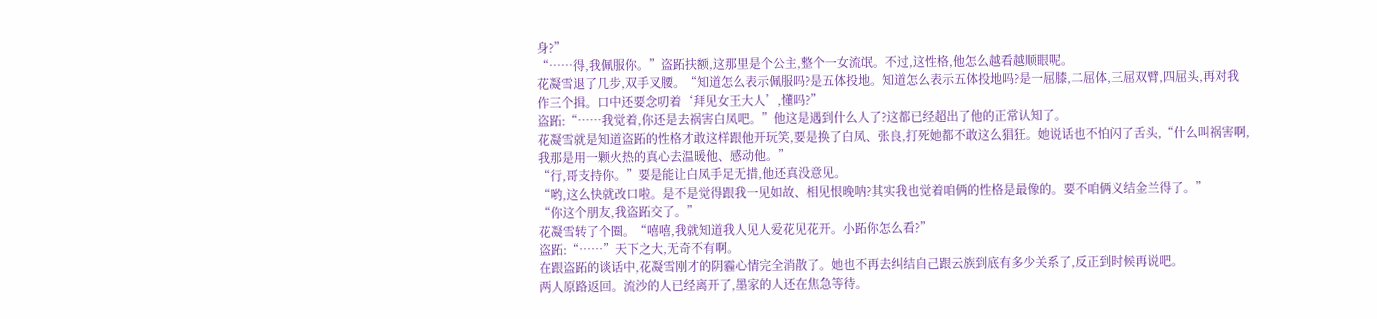身?”
“……得,我佩服你。”盗跖扶额,这那里是个公主,整个一女流氓。不过,这性格,他怎么越看越顺眼呢。
花凝雪退了几步,双手叉腰。“知道怎么表示佩服吗?是五体投地。知道怎么表示五体投地吗?是一屈膝,二屈体,三屈双臂,四屈头,再对我作三个揖。口中还要念叨着‘拜见女王大人’,懂吗?”
盗跖:“……我觉着,你还是去祸害白凤吧。”他这是遇到什么人了?这都已经超出了他的正常认知了。
花凝雪就是知道盗跖的性格才敢这样跟他开玩笑,要是换了白凤、张良,打死她都不敢这么猖狂。她说话也不怕闪了舌头,“什么叫祸害啊,我那是用一颗火热的真心去温暖他、感动他。”
“行,哥支持你。”要是能让白凤手足无措,他还真没意见。
“哟,这么快就改口啦。是不是觉得跟我一见如故、相见恨晚呐?其实我也觉着咱俩的性格是最像的。要不咱俩义结金兰得了。”
“你这个朋友,我盗跖交了。”
花凝雪转了个圈。“嘻嘻,我就知道我人见人爱花见花开。小跖你怎么看?”
盗跖:“……”天下之大,无奇不有啊。
在跟盗跖的谈话中,花凝雪刚才的阴霾心情完全消散了。她也不再去纠结自己跟云族到底有多少关系了,反正到时候再说吧。
两人原路返回。流沙的人已经离开了,墨家的人还在焦急等待。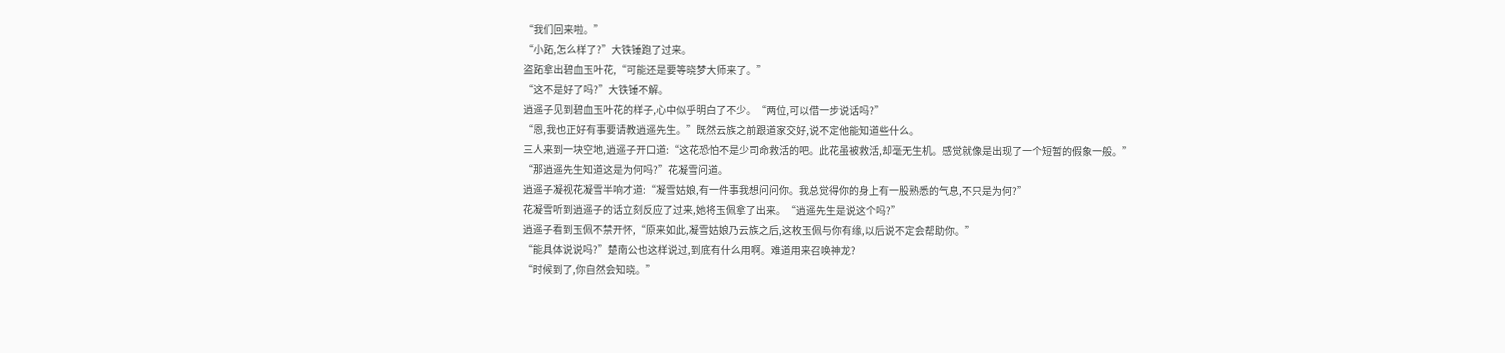“我们回来啦。”
“小跖,怎么样了?”大铁锤跑了过来。
盗跖拿出碧血玉叶花,“可能还是要等晓梦大师来了。”
“这不是好了吗?”大铁锤不解。
逍遥子见到碧血玉叶花的样子,心中似乎明白了不少。“两位,可以借一步说话吗?”
“恩,我也正好有事要请教逍遥先生。”既然云族之前跟道家交好,说不定他能知道些什么。
三人来到一块空地,逍遥子开口道:“这花恐怕不是少司命救活的吧。此花虽被救活,却毫无生机。感觉就像是出现了一个短暂的假象一般。”
“那逍遥先生知道这是为何吗?”花凝雪问道。
逍遥子凝视花凝雪半响才道:“凝雪姑娘,有一件事我想问问你。我总觉得你的身上有一股熟悉的气息,不只是为何?”
花凝雪听到逍遥子的话立刻反应了过来,她将玉佩拿了出来。“逍遥先生是说这个吗?”
逍遥子看到玉佩不禁开怀,“原来如此,凝雪姑娘乃云族之后,这枚玉佩与你有缘,以后说不定会帮助你。”
“能具体说说吗?”楚南公也这样说过,到底有什么用啊。难道用来召唤神龙?
“时候到了,你自然会知晓。”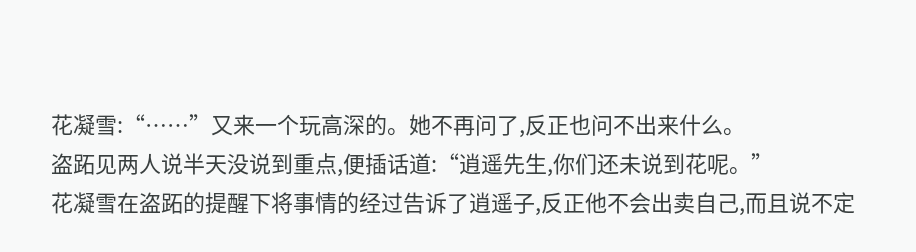花凝雪:“……”又来一个玩高深的。她不再问了,反正也问不出来什么。
盗跖见两人说半天没说到重点,便插话道:“逍遥先生,你们还未说到花呢。”
花凝雪在盗跖的提醒下将事情的经过告诉了逍遥子,反正他不会出卖自己,而且说不定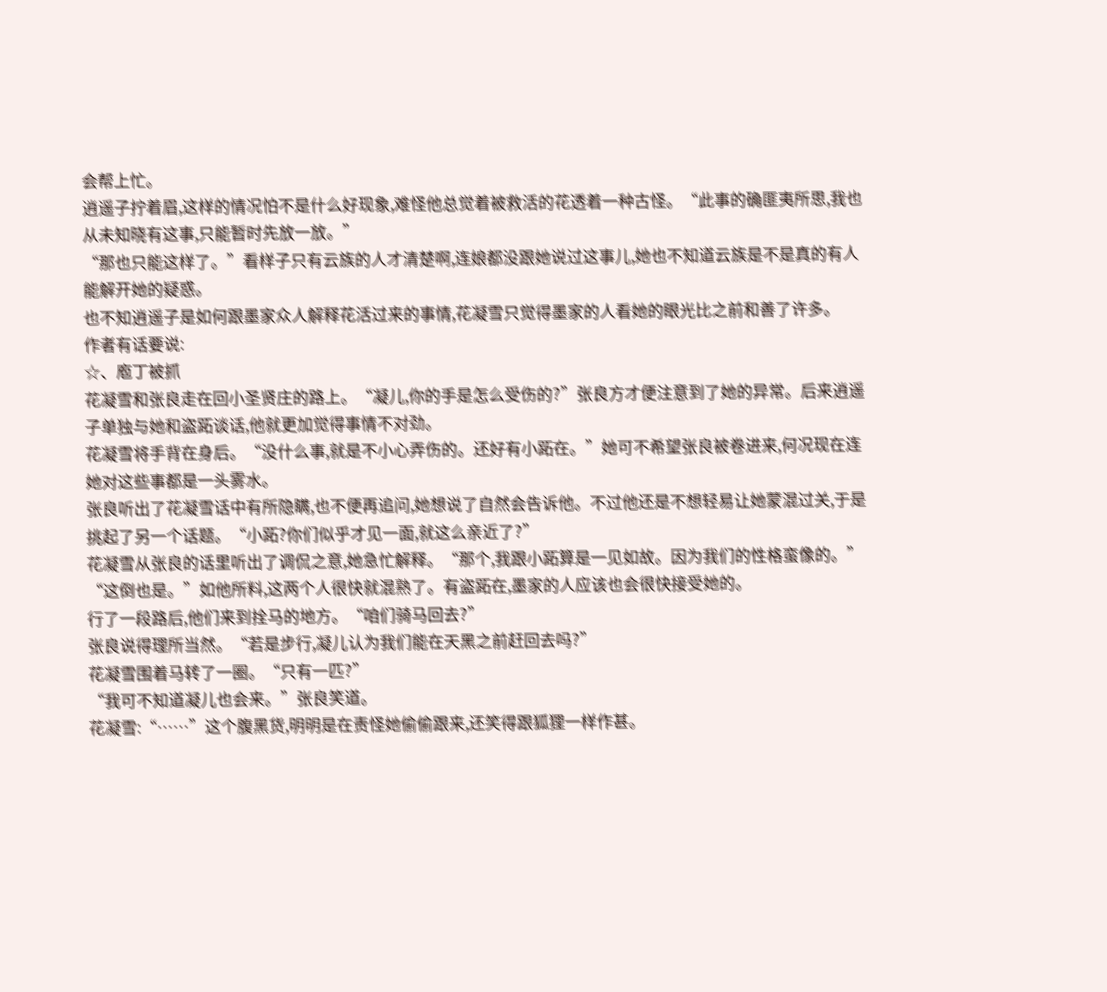会帮上忙。
逍遥子拧着眉,这样的情况怕不是什么好现象,难怪他总觉着被救活的花透着一种古怪。“此事的确匪夷所思,我也从未知晓有这事,只能暂时先放一放。”
“那也只能这样了。”看样子只有云族的人才清楚啊,连娘都没跟她说过这事儿,她也不知道云族是不是真的有人能解开她的疑惑。
也不知逍遥子是如何跟墨家众人解释花活过来的事情,花凝雪只觉得墨家的人看她的眼光比之前和善了许多。
作者有话要说:
☆、庖丁被抓
花凝雪和张良走在回小圣贤庄的路上。“凝儿,你的手是怎么受伤的?”张良方才便注意到了她的异常。后来逍遥子单独与她和盗跖谈话,他就更加觉得事情不对劲。
花凝雪将手背在身后。“没什么事,就是不小心弄伤的。还好有小跖在。”她可不希望张良被卷进来,何况现在连她对这些事都是一头雾水。
张良听出了花凝雪话中有所隐瞒,也不便再追问,她想说了自然会告诉他。不过他还是不想轻易让她蒙混过关,于是挑起了另一个话题。“小跖?你们似乎才见一面,就这么亲近了?”
花凝雪从张良的话里听出了调侃之意,她急忙解释。“那个,我跟小跖算是一见如故。因为我们的性格蛮像的。”
“这倒也是。”如他所料,这两个人很快就混熟了。有盗跖在,墨家的人应该也会很快接受她的。
行了一段路后,他们来到拴马的地方。“咱们骑马回去?”
张良说得理所当然。“若是步行,凝儿认为我们能在天黑之前赶回去吗?”
花凝雪围着马转了一圈。“只有一匹?”
“我可不知道凝儿也会来。”张良笑道。
花凝雪:“……”这个腹黑货,明明是在责怪她偷偷跟来,还笑得跟狐狸一样作甚。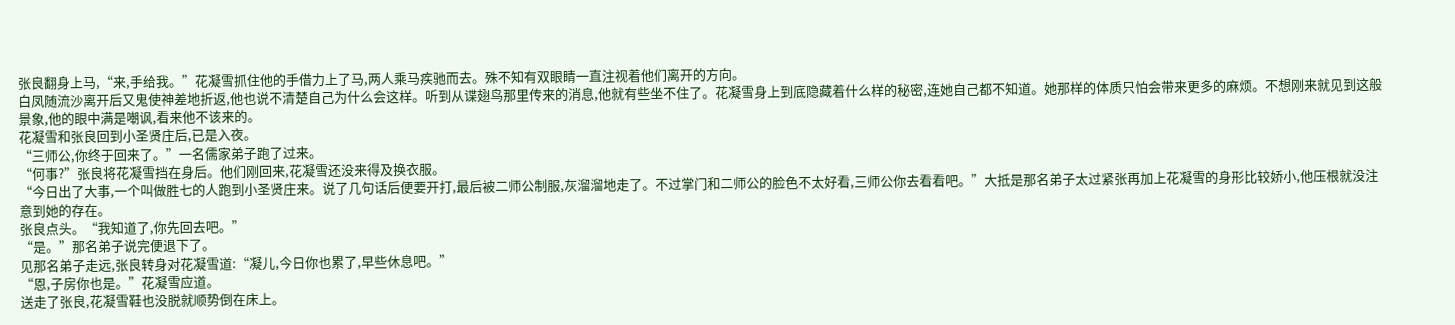张良翻身上马,“来,手给我。”花凝雪抓住他的手借力上了马,两人乘马疾驰而去。殊不知有双眼睛一直注视着他们离开的方向。
白凤随流沙离开后又鬼使神差地折返,他也说不清楚自己为什么会这样。听到从谍翅鸟那里传来的消息,他就有些坐不住了。花凝雪身上到底隐藏着什么样的秘密,连她自己都不知道。她那样的体质只怕会带来更多的麻烦。不想刚来就见到这般景象,他的眼中满是嘲讽,看来他不该来的。
花凝雪和张良回到小圣贤庄后,已是入夜。
“三师公,你终于回来了。”一名儒家弟子跑了过来。
“何事?”张良将花凝雪挡在身后。他们刚回来,花凝雪还没来得及换衣服。
“今日出了大事,一个叫做胜七的人跑到小圣贤庄来。说了几句话后便要开打,最后被二师公制服,灰溜溜地走了。不过掌门和二师公的脸色不太好看,三师公你去看看吧。”大抵是那名弟子太过紧张再加上花凝雪的身形比较娇小,他压根就没注意到她的存在。
张良点头。“我知道了,你先回去吧。”
“是。”那名弟子说完便退下了。
见那名弟子走远,张良转身对花凝雪道:“凝儿,今日你也累了,早些休息吧。”
“恩,子房你也是。”花凝雪应道。
送走了张良,花凝雪鞋也没脱就顺势倒在床上。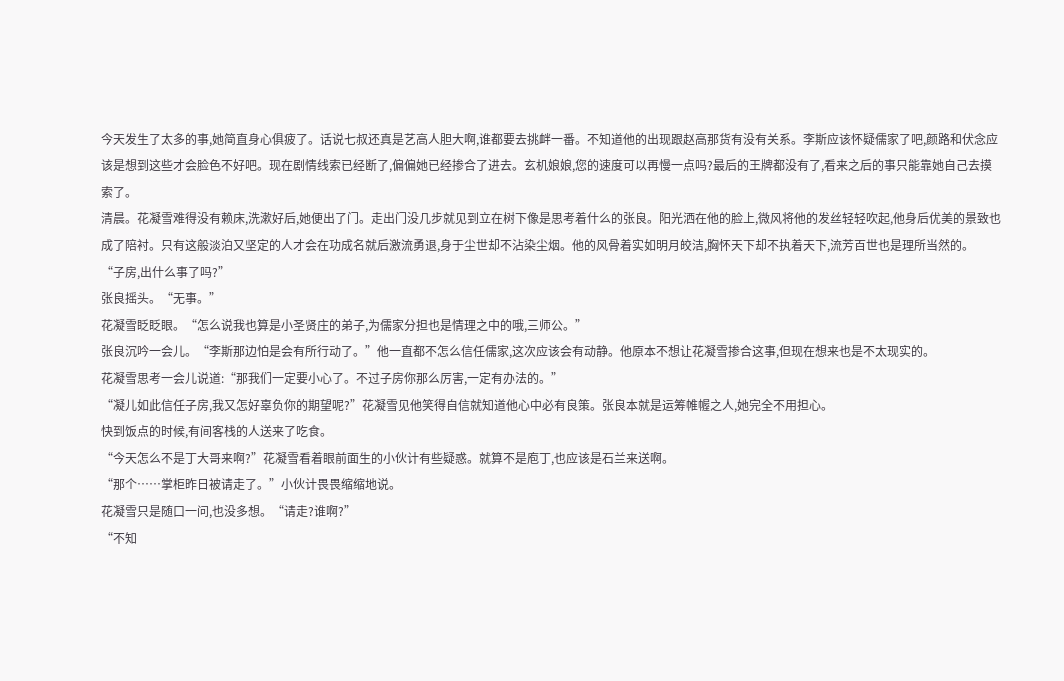今天发生了太多的事,她简直身心俱疲了。话说七叔还真是艺高人胆大啊,谁都要去挑衅一番。不知道他的出现跟赵高那货有没有关系。李斯应该怀疑儒家了吧,颜路和伏念应该是想到这些才会脸色不好吧。现在剧情线索已经断了,偏偏她已经掺合了进去。玄机娘娘,您的速度可以再慢一点吗?最后的王牌都没有了,看来之后的事只能靠她自己去摸索了。
清晨。花凝雪难得没有赖床,洗漱好后,她便出了门。走出门没几步就见到立在树下像是思考着什么的张良。阳光洒在他的脸上,微风将他的发丝轻轻吹起,他身后优美的景致也成了陪衬。只有这般淡泊又坚定的人才会在功成名就后激流勇退,身于尘世却不沾染尘烟。他的风骨着实如明月皎洁,胸怀天下却不执着天下,流芳百世也是理所当然的。
“子房,出什么事了吗?”
张良摇头。“无事。”
花凝雪眨眨眼。“怎么说我也算是小圣贤庄的弟子,为儒家分担也是情理之中的哦,三师公。”
张良沉吟一会儿。“李斯那边怕是会有所行动了。”他一直都不怎么信任儒家,这次应该会有动静。他原本不想让花凝雪掺合这事,但现在想来也是不太现实的。
花凝雪思考一会儿说道:“那我们一定要小心了。不过子房你那么厉害,一定有办法的。”
“凝儿如此信任子房,我又怎好辜负你的期望呢?”花凝雪见他笑得自信就知道他心中必有良策。张良本就是运筹帷幄之人,她完全不用担心。
快到饭点的时候,有间客栈的人送来了吃食。
“今天怎么不是丁大哥来啊?”花凝雪看着眼前面生的小伙计有些疑惑。就算不是庖丁,也应该是石兰来送啊。
“那个……掌柜昨日被请走了。”小伙计畏畏缩缩地说。
花凝雪只是随口一问,也没多想。“请走?谁啊?”
“不知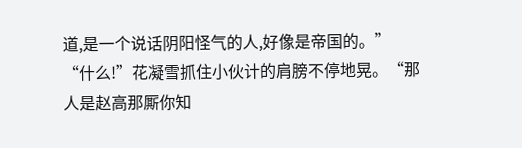道,是一个说话阴阳怪气的人,好像是帝国的。”
“什么!”花凝雪抓住小伙计的肩膀不停地晃。“那人是赵高那厮你知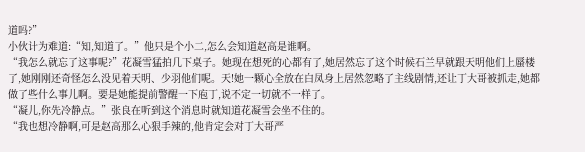道吗?”
小伙计为难道:“知,知道了。”他只是个小二,怎么会知道赵高是谁啊。
“我怎么就忘了这事呢?”花凝雪猛拍几下桌子。她现在想死的心都有了,她居然忘了这个时候石兰早就跟天明他们上蜃楼了,她刚刚还奇怪怎么没见着天明、少羽他们呢。天!她一颗心全放在白凤身上居然忽略了主线剧情,还让丁大哥被抓走,她都做了些什么事儿啊。要是她能提前警醒一下庖丁,说不定一切就不一样了。
“凝儿,你先冷静点。”张良在听到这个消息时就知道花凝雪会坐不住的。
“我也想冷静啊,可是赵高那么心狠手辣的,他肯定会对丁大哥严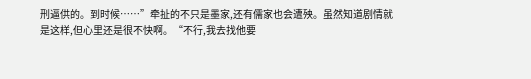刑逼供的。到时候……”牵扯的不只是墨家,还有儒家也会遭殃。虽然知道剧情就是这样,但心里还是很不快啊。“不行,我去找他要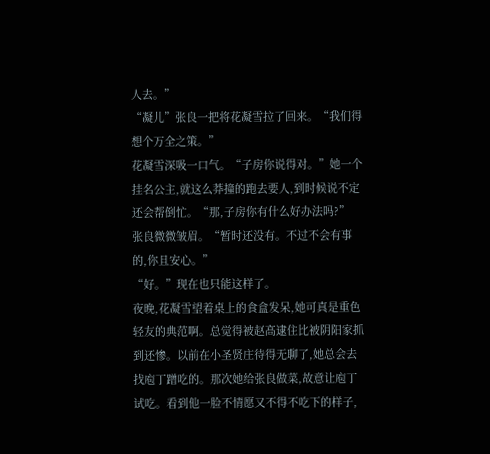人去。”
“凝儿”张良一把将花凝雪拉了回来。“我们得想个万全之策。”
花凝雪深吸一口气。“子房你说得对。”她一个挂名公主,就这么莽撞的跑去要人,到时候说不定还会帮倒忙。“那,子房你有什么好办法吗?”
张良微微皱眉。“暂时还没有。不过不会有事的,你且安心。”
“好。”现在也只能这样了。
夜晚,花凝雪望着桌上的食盒发呆,她可真是重色轻友的典范啊。总觉得被赵高逮住比被阴阳家抓到还惨。以前在小圣贤庄待得无聊了,她总会去找庖丁蹭吃的。那次她给张良做菜,故意让庖丁试吃。看到他一脸不情愿又不得不吃下的样子,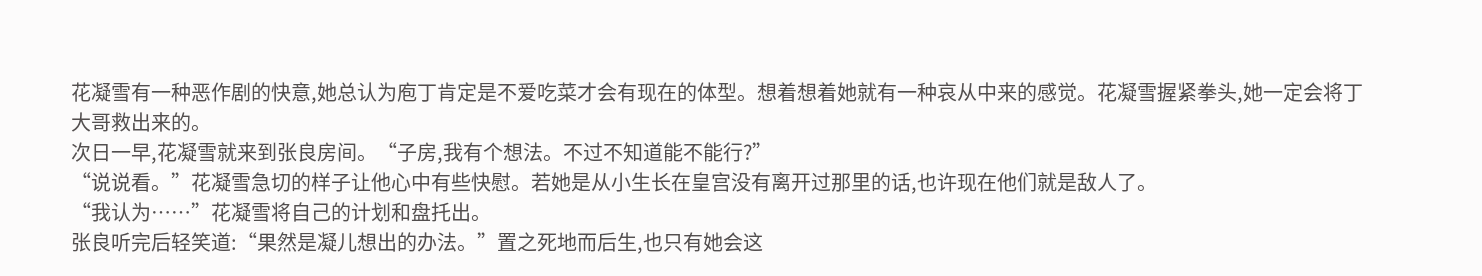花凝雪有一种恶作剧的快意,她总认为庖丁肯定是不爱吃菜才会有现在的体型。想着想着她就有一种哀从中来的感觉。花凝雪握紧拳头,她一定会将丁大哥救出来的。
次日一早,花凝雪就来到张良房间。“子房,我有个想法。不过不知道能不能行?”
“说说看。”花凝雪急切的样子让他心中有些快慰。若她是从小生长在皇宫没有离开过那里的话,也许现在他们就是敌人了。
“我认为……”花凝雪将自己的计划和盘托出。
张良听完后轻笑道:“果然是凝儿想出的办法。”置之死地而后生,也只有她会这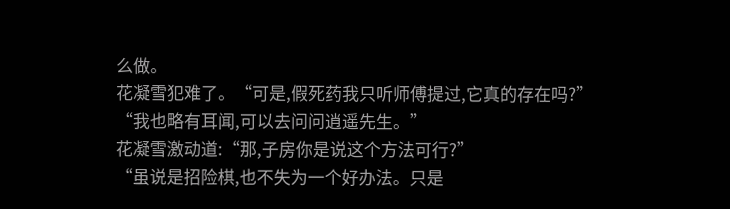么做。
花凝雪犯难了。“可是,假死药我只听师傅提过,它真的存在吗?”
“我也略有耳闻,可以去问问逍遥先生。”
花凝雪激动道:“那,子房你是说这个方法可行?”
“虽说是招险棋,也不失为一个好办法。只是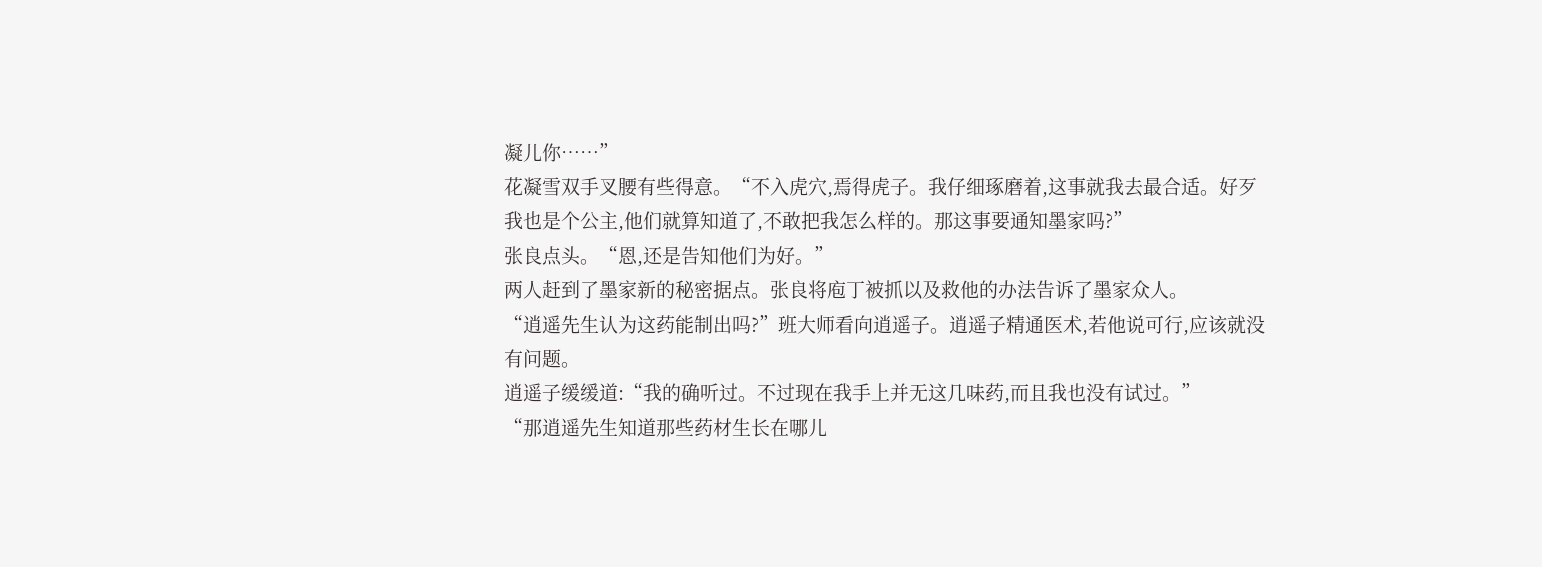凝儿你……”
花凝雪双手叉腰有些得意。“不入虎穴,焉得虎子。我仔细琢磨着,这事就我去最合适。好歹我也是个公主,他们就算知道了,不敢把我怎么样的。那这事要通知墨家吗?”
张良点头。“恩,还是告知他们为好。”
两人赶到了墨家新的秘密据点。张良将庖丁被抓以及救他的办法告诉了墨家众人。
“逍遥先生认为这药能制出吗?”班大师看向逍遥子。逍遥子精通医术,若他说可行,应该就没有问题。
逍遥子缓缓道:“我的确听过。不过现在我手上并无这几味药,而且我也没有试过。”
“那逍遥先生知道那些药材生长在哪儿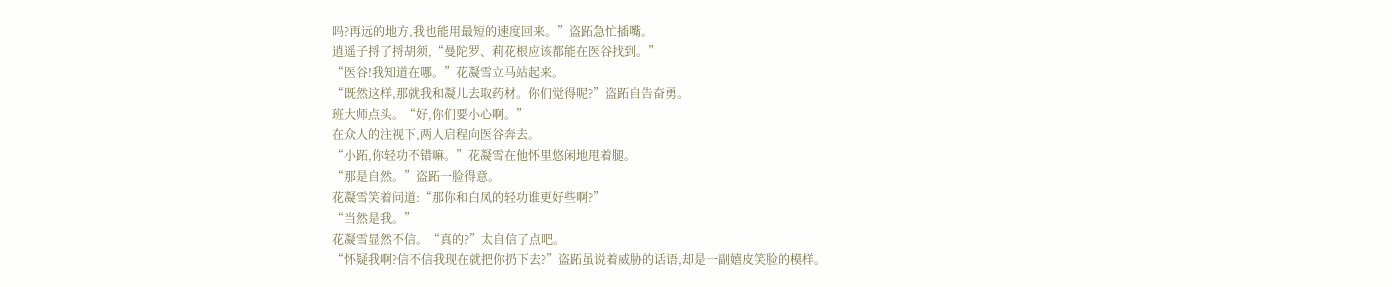吗?再远的地方,我也能用最短的速度回来。”盗跖急忙插嘴。
逍遥子捋了捋胡须,“曼陀罗、莉花根应该都能在医谷找到。”
“医谷!我知道在哪。”花凝雪立马站起来。
“既然这样,那就我和凝儿去取药材。你们觉得呢?”盗跖自告奋勇。
班大师点头。“好,你们要小心啊。”
在众人的注视下,两人启程向医谷奔去。
“小跖,你轻功不错嘛。”花凝雪在他怀里悠闲地甩着腿。
“那是自然。”盗跖一脸得意。
花凝雪笑着问道:“那你和白凤的轻功谁更好些啊?”
“当然是我。”
花凝雪显然不信。“真的?”太自信了点吧。
“怀疑我啊?信不信我现在就把你扔下去?”盗跖虽说着威胁的话语,却是一副嬉皮笑脸的模样。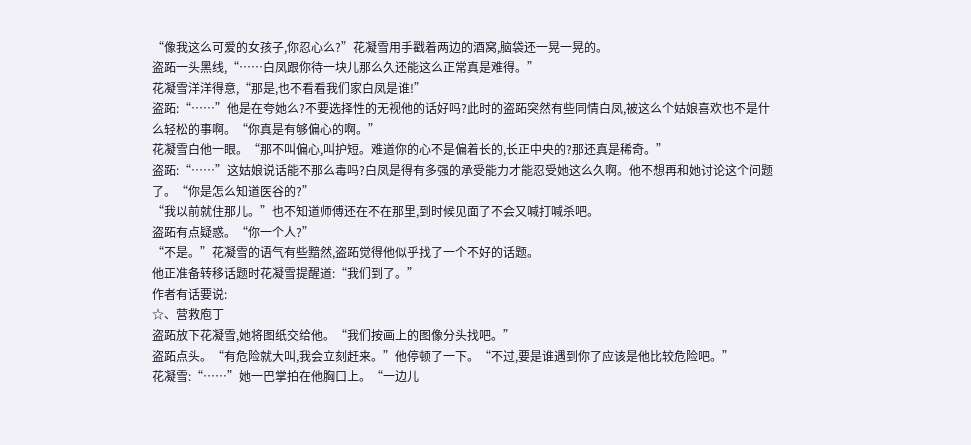“像我这么可爱的女孩子,你忍心么?”花凝雪用手戳着两边的酒窝,脑袋还一晃一晃的。
盗跖一头黑线,“……白凤跟你待一块儿那么久还能这么正常真是难得。”
花凝雪洋洋得意,“那是,也不看看我们家白凤是谁!”
盗跖:“……”他是在夸她么?不要选择性的无视他的话好吗?此时的盗跖突然有些同情白凤,被这么个姑娘喜欢也不是什么轻松的事啊。“你真是有够偏心的啊。”
花凝雪白他一眼。“那不叫偏心,叫护短。难道你的心不是偏着长的,长正中央的?那还真是稀奇。”
盗跖:“……”这姑娘说话能不那么毒吗?白凤是得有多强的承受能力才能忍受她这么久啊。他不想再和她讨论这个问题了。“你是怎么知道医谷的?”
“我以前就住那儿。”也不知道师傅还在不在那里,到时候见面了不会又喊打喊杀吧。
盗跖有点疑惑。“你一个人?”
“不是。”花凝雪的语气有些黯然,盗跖觉得他似乎找了一个不好的话题。
他正准备转移话题时花凝雪提醒道:“我们到了。”
作者有话要说:
☆、营救庖丁
盗跖放下花凝雪,她将图纸交给他。“我们按画上的图像分头找吧。”
盗跖点头。“有危险就大叫,我会立刻赶来。”他停顿了一下。“不过,要是谁遇到你了应该是他比较危险吧。”
花凝雪:“……”她一巴掌拍在他胸口上。“一边儿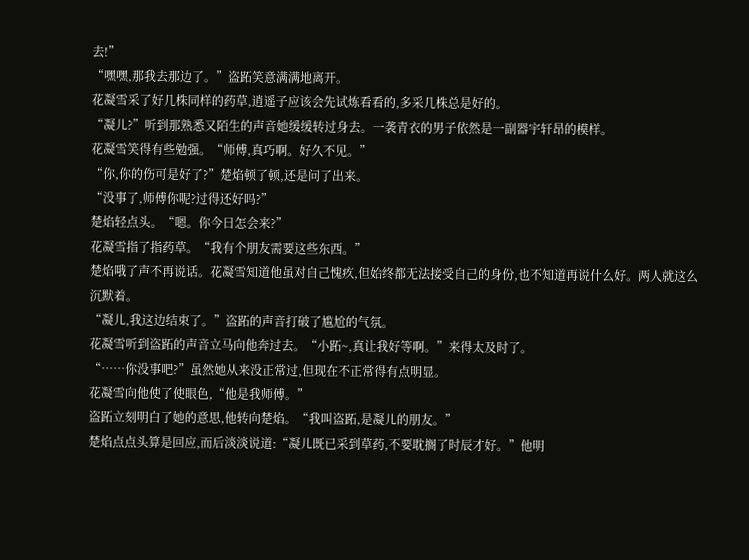去!”
“嘿嘿,那我去那边了。”盗跖笑意满满地离开。
花凝雪采了好几株同样的药草,逍遥子应该会先试炼看看的,多采几株总是好的。
“凝儿?”听到那熟悉又陌生的声音她缓缓转过身去。一袭青衣的男子依然是一副器宇轩昂的模样。
花凝雪笑得有些勉强。“师傅,真巧啊。好久不见。”
“你,你的伤可是好了?”楚焰顿了顿,还是问了出来。
“没事了,师傅你呢?过得还好吗?”
楚焰轻点头。“嗯。你今日怎会来?”
花凝雪指了指药草。“我有个朋友需要这些东西。”
楚焰哦了声不再说话。花凝雪知道他虽对自己愧疚,但始终都无法接受自己的身份,也不知道再说什么好。两人就这么沉默着。
“凝儿,我这边结束了。”盗跖的声音打破了尴尬的气氛。
花凝雪听到盗跖的声音立马向他奔过去。“小跖~,真让我好等啊。”来得太及时了。
“……你没事吧?”虽然她从来没正常过,但现在不正常得有点明显。
花凝雪向他使了使眼色,“他是我师傅。”
盗跖立刻明白了她的意思,他转向楚焰。“我叫盗跖,是凝儿的朋友。”
楚焰点点头算是回应,而后淡淡说道:“凝儿既已采到草药,不要耽搁了时辰才好。”他明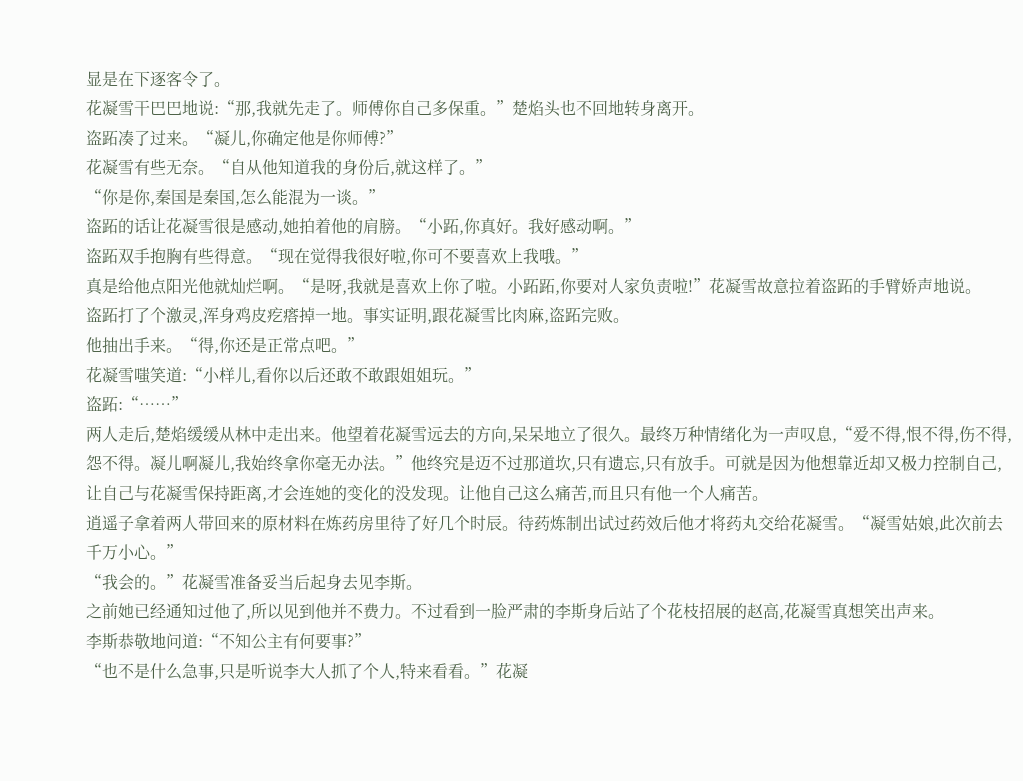显是在下逐客令了。
花凝雪干巴巴地说:“那,我就先走了。师傅你自己多保重。”楚焰头也不回地转身离开。
盗跖凑了过来。“凝儿,你确定他是你师傅?”
花凝雪有些无奈。“自从他知道我的身份后,就这样了。”
“你是你,秦国是秦国,怎么能混为一谈。”
盗跖的话让花凝雪很是感动,她拍着他的肩膀。“小跖,你真好。我好感动啊。”
盗跖双手抱胸有些得意。“现在觉得我很好啦,你可不要喜欢上我哦。”
真是给他点阳光他就灿烂啊。“是呀,我就是喜欢上你了啦。小跖跖,你要对人家负责啦!”花凝雪故意拉着盗跖的手臂娇声地说。
盗跖打了个激灵,浑身鸡皮疙瘩掉一地。事实证明,跟花凝雪比肉麻,盗跖完败。
他抽出手来。“得,你还是正常点吧。”
花凝雪嗤笑道:“小样儿,看你以后还敢不敢跟姐姐玩。”
盗跖:“……”
两人走后,楚焰缓缓从林中走出来。他望着花凝雪远去的方向,呆呆地立了很久。最终万种情绪化为一声叹息,“爱不得,恨不得,伤不得,怨不得。凝儿啊凝儿,我始终拿你毫无办法。”他终究是迈不过那道坎,只有遗忘,只有放手。可就是因为他想靠近却又极力控制自己,让自己与花凝雪保持距离,才会连她的变化的没发现。让他自己这么痛苦,而且只有他一个人痛苦。
逍遥子拿着两人带回来的原材料在炼药房里待了好几个时辰。待药炼制出试过药效后他才将药丸交给花凝雪。“凝雪姑娘,此次前去千万小心。”
“我会的。”花凝雪准备妥当后起身去见李斯。
之前她已经通知过他了,所以见到他并不费力。不过看到一脸严肃的李斯身后站了个花枝招展的赵高,花凝雪真想笑出声来。
李斯恭敬地问道:“不知公主有何要事?”
“也不是什么急事,只是听说李大人抓了个人,特来看看。”花凝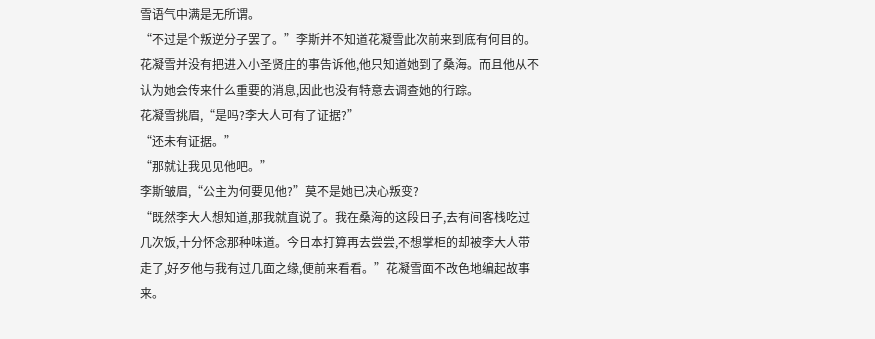雪语气中满是无所谓。
“不过是个叛逆分子罢了。”李斯并不知道花凝雪此次前来到底有何目的。花凝雪并没有把进入小圣贤庄的事告诉他,他只知道她到了桑海。而且他从不认为她会传来什么重要的消息,因此也没有特意去调查她的行踪。
花凝雪挑眉,“是吗?李大人可有了证据?”
“还未有证据。”
“那就让我见见他吧。”
李斯皱眉,“公主为何要见他?”莫不是她已决心叛变?
“既然李大人想知道,那我就直说了。我在桑海的这段日子,去有间客栈吃过几次饭,十分怀念那种味道。今日本打算再去尝尝,不想掌柜的却被李大人带走了,好歹他与我有过几面之缘,便前来看看。”花凝雪面不改色地编起故事来。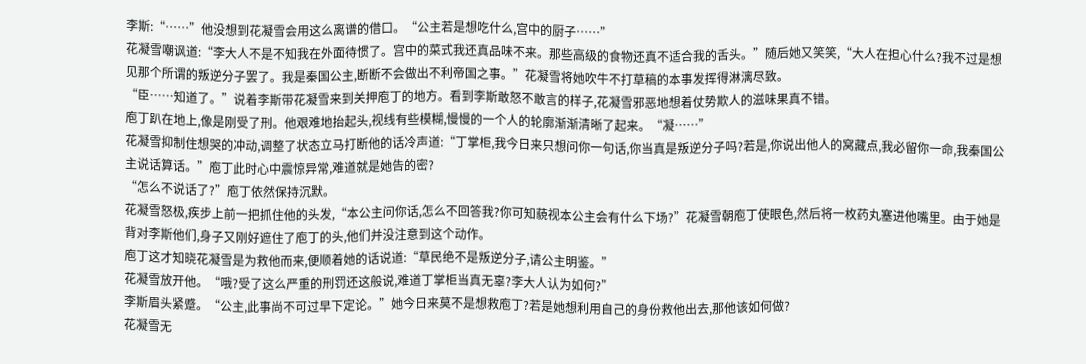李斯:“……”他没想到花凝雪会用这么离谱的借口。“公主若是想吃什么,宫中的厨子……”
花凝雪嘲讽道:“李大人不是不知我在外面待惯了。宫中的菜式我还真品味不来。那些高级的食物还真不适合我的舌头。”随后她又笑笑,“大人在担心什么?我不过是想见那个所谓的叛逆分子罢了。我是秦国公主,断断不会做出不利帝国之事。”花凝雪将她吹牛不打草稿的本事发挥得淋漓尽致。
“臣……知道了。”说着李斯带花凝雪来到关押庖丁的地方。看到李斯敢怒不敢言的样子,花凝雪邪恶地想着仗势欺人的滋味果真不错。
庖丁趴在地上,像是刚受了刑。他艰难地抬起头,视线有些模糊,慢慢的一个人的轮廓渐渐清晰了起来。“凝……”
花凝雪抑制住想哭的冲动,调整了状态立马打断他的话冷声道:“丁掌柜,我今日来只想问你一句话,你当真是叛逆分子吗?若是,你说出他人的窝藏点,我必留你一命,我秦国公主说话算话。”庖丁此时心中震惊异常,难道就是她告的密?
“怎么不说话了?”庖丁依然保持沉默。
花凝雪怒极,疾步上前一把抓住他的头发,“本公主问你话,怎么不回答我?你可知藐视本公主会有什么下场?”花凝雪朝庖丁使眼色,然后将一枚药丸塞进他嘴里。由于她是背对李斯他们,身子又刚好遮住了庖丁的头,他们并没注意到这个动作。
庖丁这才知晓花凝雪是为救他而来,便顺着她的话说道:“草民绝不是叛逆分子,请公主明鉴。”
花凝雪放开他。“哦?受了这么严重的刑罚还这般说,难道丁掌柜当真无辜?李大人认为如何?”
李斯眉头紧蹙。“公主,此事尚不可过早下定论。”她今日来莫不是想救庖丁?若是她想利用自己的身份救他出去,那他该如何做?
花凝雪无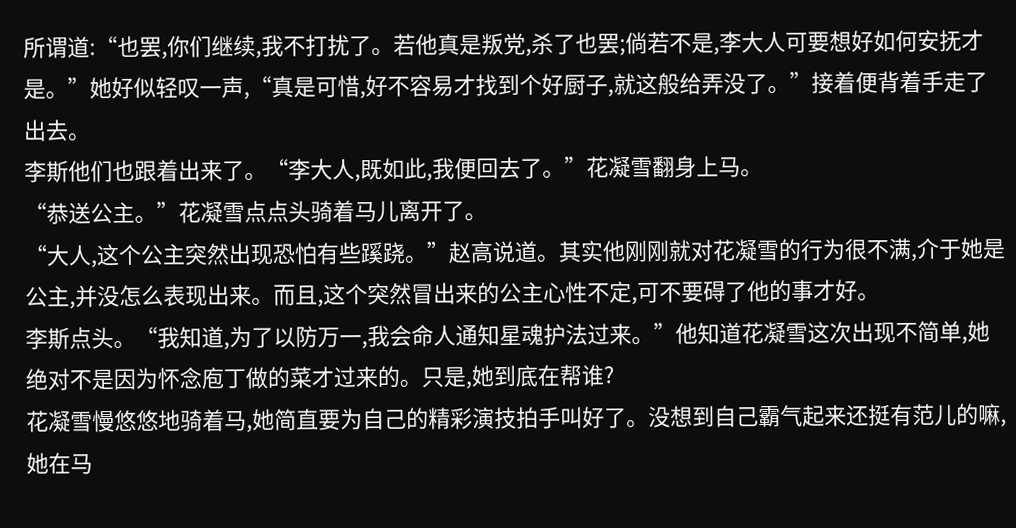所谓道:“也罢,你们继续,我不打扰了。若他真是叛党,杀了也罢;倘若不是,李大人可要想好如何安抚才是。”她好似轻叹一声,“真是可惜,好不容易才找到个好厨子,就这般给弄没了。”接着便背着手走了出去。
李斯他们也跟着出来了。“李大人,既如此,我便回去了。”花凝雪翻身上马。
“恭送公主。”花凝雪点点头骑着马儿离开了。
“大人,这个公主突然出现恐怕有些蹊跷。”赵高说道。其实他刚刚就对花凝雪的行为很不满,介于她是公主,并没怎么表现出来。而且,这个突然冒出来的公主心性不定,可不要碍了他的事才好。
李斯点头。“我知道,为了以防万一,我会命人通知星魂护法过来。”他知道花凝雪这次出现不简单,她绝对不是因为怀念庖丁做的菜才过来的。只是,她到底在帮谁?
花凝雪慢悠悠地骑着马,她简直要为自己的精彩演技拍手叫好了。没想到自己霸气起来还挺有范儿的嘛,她在马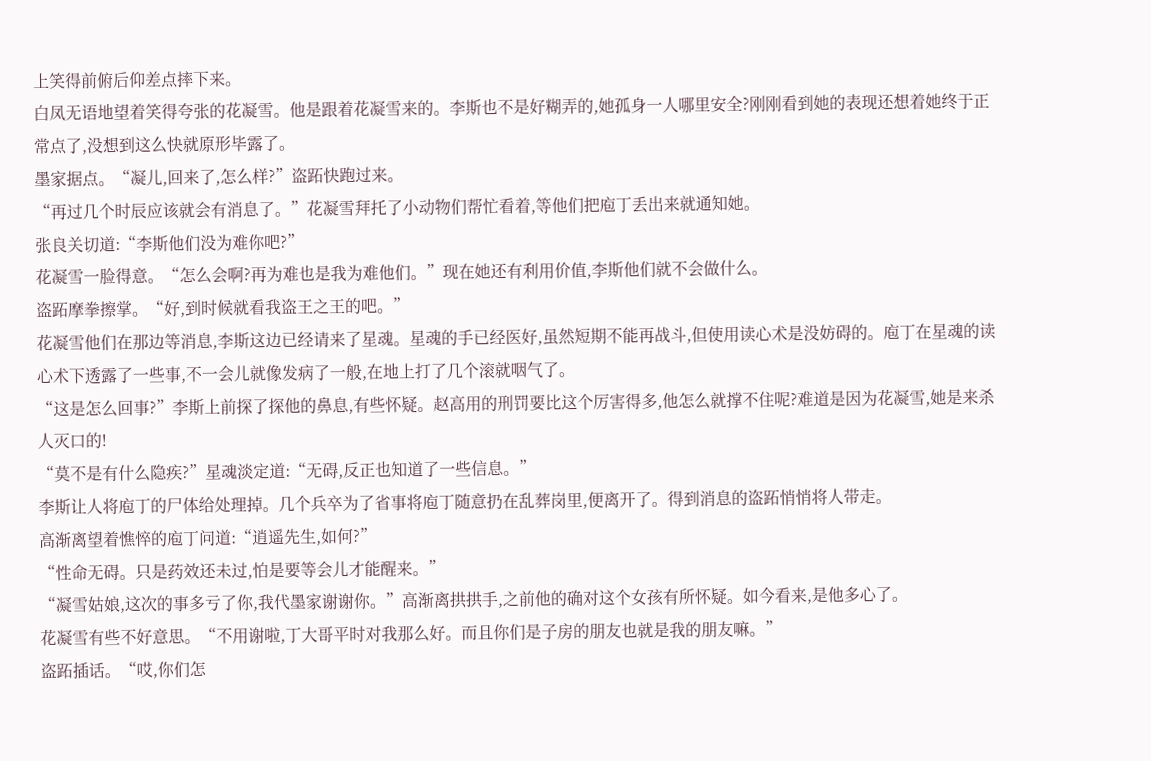上笑得前俯后仰差点摔下来。
白凤无语地望着笑得夸张的花凝雪。他是跟着花凝雪来的。李斯也不是好糊弄的,她孤身一人哪里安全?刚刚看到她的表现还想着她终于正常点了,没想到这么快就原形毕露了。
墨家据点。“凝儿,回来了,怎么样?”盗跖快跑过来。
“再过几个时辰应该就会有消息了。”花凝雪拜托了小动物们帮忙看着,等他们把庖丁丢出来就通知她。
张良关切道:“李斯他们没为难你吧?”
花凝雪一脸得意。“怎么会啊?再为难也是我为难他们。”现在她还有利用价值,李斯他们就不会做什么。
盗跖摩拳擦掌。“好,到时候就看我盗王之王的吧。”
花凝雪他们在那边等消息,李斯这边已经请来了星魂。星魂的手已经医好,虽然短期不能再战斗,但使用读心术是没妨碍的。庖丁在星魂的读心术下透露了一些事,不一会儿就像发病了一般,在地上打了几个滚就咽气了。
“这是怎么回事?”李斯上前探了探他的鼻息,有些怀疑。赵高用的刑罚要比这个厉害得多,他怎么就撑不住呢?难道是因为花凝雪,她是来杀人灭口的!
“莫不是有什么隐疾?”星魂淡定道:“无碍,反正也知道了一些信息。”
李斯让人将庖丁的尸体给处理掉。几个兵卒为了省事将庖丁随意扔在乱葬岗里,便离开了。得到消息的盗跖悄悄将人带走。
高渐离望着憔悴的庖丁问道:“逍遥先生,如何?”
“性命无碍。只是药效还未过,怕是要等会儿才能醒来。”
“凝雪姑娘,这次的事多亏了你,我代墨家谢谢你。”高渐离拱拱手,之前他的确对这个女孩有所怀疑。如今看来,是他多心了。
花凝雪有些不好意思。“不用谢啦,丁大哥平时对我那么好。而且你们是子房的朋友也就是我的朋友嘛。”
盗跖插话。“哎,你们怎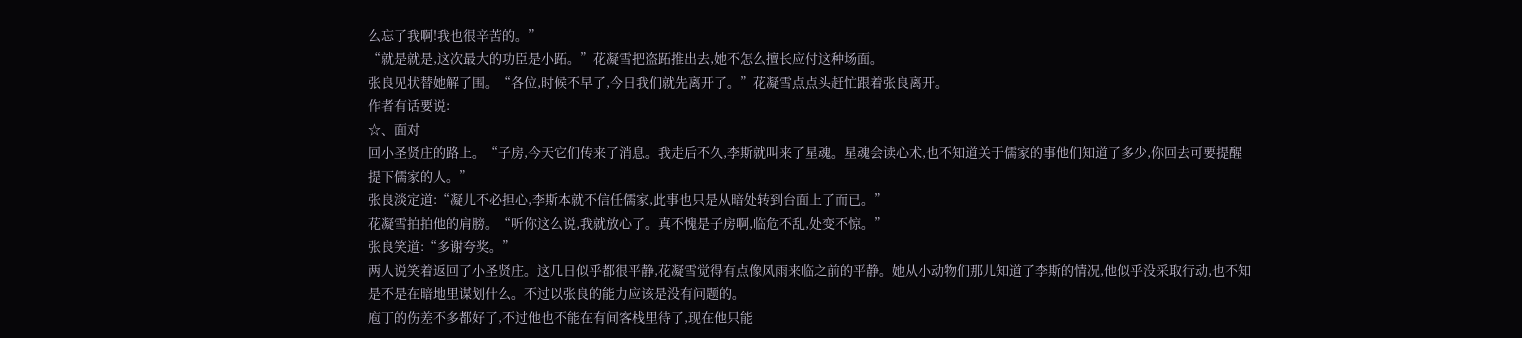么忘了我啊!我也很辛苦的。”
“就是就是,这次最大的功臣是小跖。”花凝雪把盗跖推出去,她不怎么擅长应付这种场面。
张良见状替她解了围。“各位,时候不早了,今日我们就先离开了。”花凝雪点点头赶忙跟着张良离开。
作者有话要说:
☆、面对
回小圣贤庄的路上。“子房,今天它们传来了消息。我走后不久,李斯就叫来了星魂。星魂会读心术,也不知道关于儒家的事他们知道了多少,你回去可要提醒提下儒家的人。”
张良淡定道:“凝儿不必担心,李斯本就不信任儒家,此事也只是从暗处转到台面上了而已。”
花凝雪拍拍他的肩膀。“听你这么说,我就放心了。真不愧是子房啊,临危不乱,处变不惊。”
张良笑道:“多谢夸奖。”
两人说笑着返回了小圣贤庄。这几日似乎都很平静,花凝雪觉得有点像风雨来临之前的平静。她从小动物们那儿知道了李斯的情况,他似乎没采取行动,也不知是不是在暗地里谋划什么。不过以张良的能力应该是没有问题的。
庖丁的伤差不多都好了,不过他也不能在有间客栈里待了,现在他只能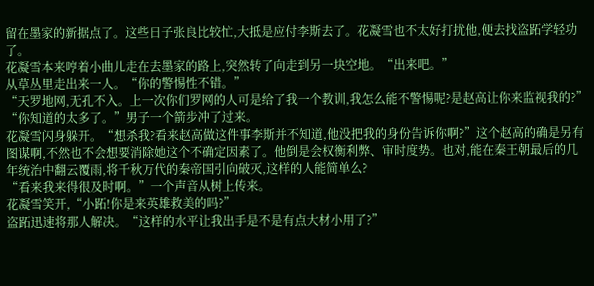留在墨家的新据点了。这些日子张良比较忙,大抵是应付李斯去了。花凝雪也不太好打扰他,便去找盗跖学轻功了。
花凝雪本来哼着小曲儿走在去墨家的路上,突然转了向走到另一块空地。“出来吧。”
从草丛里走出来一人。“你的警惕性不错。”
“天罗地网,无孔不入。上一次你们罗网的人可是给了我一个教训,我怎么能不警惕呢?是赵高让你来监视我的?”
“你知道的太多了。”男子一个箭步冲了过来。
花凝雪闪身躲开。“想杀我?看来赵高做这件事李斯并不知道,他没把我的身份告诉你啊?”这个赵高的确是另有图谋啊,不然也不会想要消除她这个不确定因素了。他倒是会权衡利弊、审时度势。也对,能在秦王朝最后的几年统治中翻云覆雨,将千秋万代的秦帝国引向破灭,这样的人能简单么?
“看来我来得很及时啊。”一个声音从树上传来。
花凝雪笑开,“小跖!你是来英雄救美的吗?”
盗跖迅速将那人解决。“这样的水平让我出手是不是有点大材小用了?”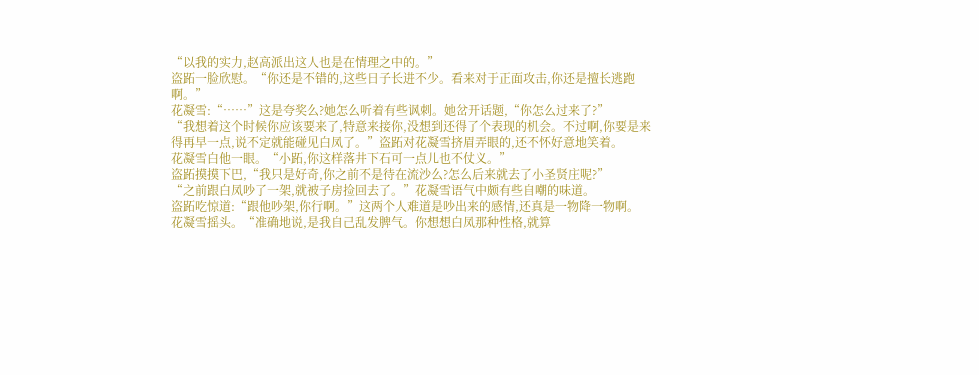“以我的实力,赵高派出这人也是在情理之中的。”
盗跖一脸欣慰。“你还是不错的,这些日子长进不少。看来对于正面攻击,你还是擅长逃跑啊。”
花凝雪:“……”这是夸奖么?她怎么听着有些讽刺。她岔开话题,“你怎么过来了?”
“我想着这个时候你应该要来了,特意来接你,没想到还得了个表现的机会。不过啊,你要是来得再早一点,说不定就能碰见白凤了。”盗跖对花凝雪挤眉弄眼的,还不怀好意地笑着。
花凝雪白他一眼。“小跖,你这样落井下石可一点儿也不仗义。”
盗跖摸摸下巴,“我只是好奇,你之前不是待在流沙么?怎么后来就去了小圣贤庄呢?”
“之前跟白凤吵了一架,就被子房捡回去了。”花凝雪语气中颇有些自嘲的味道。
盗跖吃惊道:“跟他吵架,你行啊。”这两个人难道是吵出来的感情,还真是一物降一物啊。
花凝雪摇头。“准确地说,是我自己乱发脾气。你想想白凤那种性格,就算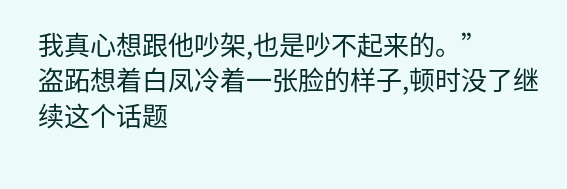我真心想跟他吵架,也是吵不起来的。”
盗跖想着白凤冷着一张脸的样子,顿时没了继续这个话题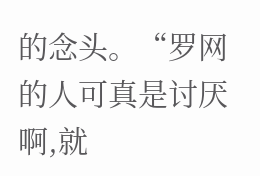的念头。“罗网的人可真是讨厌啊,就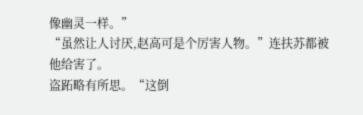像幽灵一样。”
“虽然让人讨厌,赵高可是个厉害人物。”连扶苏都被他给害了。
盗跖略有所思。“这倒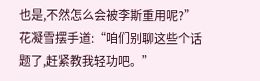也是,不然怎么会被李斯重用呢?”
花凝雪摆手道:“咱们别聊这些个话题了,赶紧教我轻功吧。”